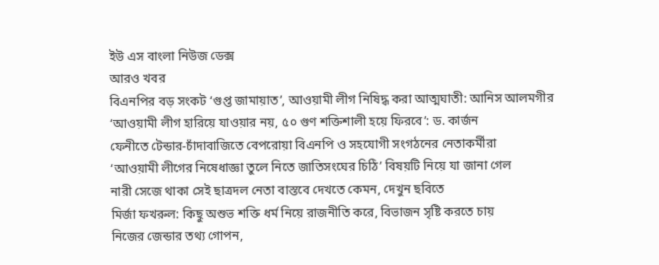ইউ এস বাংলা নিউজ ডেক্স
আরও খবর
বিএনপির বড় সংকট ‘গুপ্ত জামায়াত’, আওয়ামী লীগ নিষিদ্ধ করা আত্মঘাতী: আনিস আলমগীর
‘আওয়ামী লীগ হারিয়ে যাওয়ার নয়, ৫০ গুণ শক্তিশালী হয়ে ফিরবে’: ড. কার্জন
ফেনীতে টেন্ডার-চাঁদাবাজিতে বেপরোয়া বিএনপি ও সহযোগী সংগঠনের নেতাকর্মীরা
‘আওয়ামী লীগের নিষেধাজ্ঞা তুলে নিতে জাতিসংঘের চিঠি’ বিষয়টি নিয়ে যা জানা গেল
নারী সেজে থাকা সেই ছাত্রদল নেতা বাস্তবে দেখতে কেমন, দেখুন ছবিতে
মির্জা ফখরুল: কিছু অশুভ শক্তি ধর্ম নিয়ে রাজনীতি করে, বিভাজন সৃষ্টি করতে চায়
নিজের জেন্ডার তথ্য গোপন,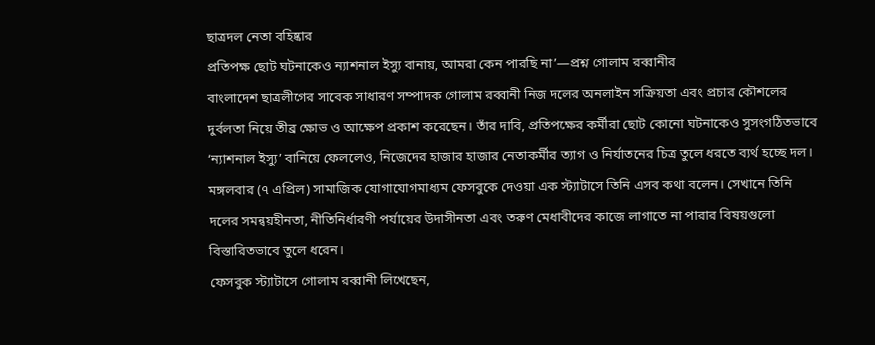ছাত্রদল নেতা বহিষ্কার
প্রতিপক্ষ ছোট ঘটনাকেও ন্যাশনাল ইস্যু বানায়, আমরা কেন পারছি না’—প্রশ্ন গোলাম রব্বানীর
বাংলাদেশ ছাত্রলীগের সাবেক সাধারণ সম্পাদক গোলাম রব্বানী নিজ দলের অনলাইন সক্রিয়তা এবং প্রচার কৌশলের দুর্বলতা নিয়ে তীব্র ক্ষোভ ও আক্ষেপ প্রকাশ করেছেন। তাঁর দাবি, প্রতিপক্ষের কর্মীরা ছোট কোনো ঘটনাকেও সুসংগঠিতভাবে ‘ন্যাশনাল ইস্যু’ বানিয়ে ফেললেও, নিজেদের হাজার হাজার নেতাকর্মীর ত্যাগ ও নির্যাতনের চিত্র তুলে ধরতে ব্যর্থ হচ্ছে দল।
মঙ্গলবার (৭ এপ্রিল) সামাজিক যোগাযোগমাধ্যম ফেসবুকে দেওয়া এক স্ট্যাটাসে তিনি এসব কথা বলেন। সেখানে তিনি দলের সমন্বয়হীনতা, নীতিনির্ধারণী পর্যায়ের উদাসীনতা এবং তরুণ মেধাবীদের কাজে লাগাতে না পারার বিষয়গুলো বিস্তারিতভাবে তুলে ধরেন।
ফেসবুক স্ট্যাটাসে গোলাম রব্বানী লিখেছেন,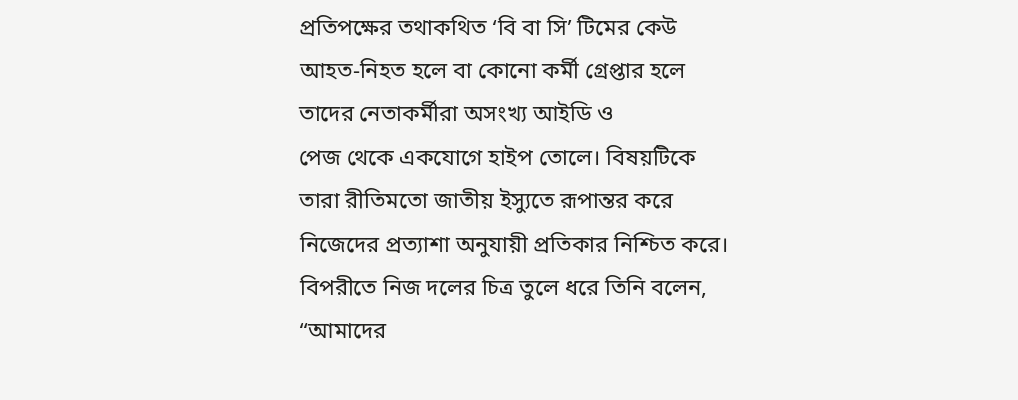প্রতিপক্ষের তথাকথিত ‘বি বা সি’ টিমের কেউ আহত-নিহত হলে বা কোনো কর্মী গ্রেপ্তার হলে তাদের নেতাকর্মীরা অসংখ্য আইডি ও
পেজ থেকে একযোগে হাইপ তোলে। বিষয়টিকে তারা রীতিমতো জাতীয় ইস্যুতে রূপান্তর করে নিজেদের প্রত্যাশা অনুযায়ী প্রতিকার নিশ্চিত করে। বিপরীতে নিজ দলের চিত্র তুলে ধরে তিনি বলেন, “আমাদের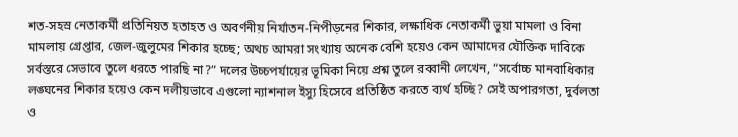শত-সহস্র নেতাকর্মী প্রতিনিয়ত হতাহত ও অবর্ণনীয় নির্যাতন-নিপীড়নের শিকার, লক্ষাধিক নেতাকর্মী ভুয়া মামলা ও বিনা মামলায় গ্রেপ্তার, জেল-জুলুমের শিকার হচ্ছে; অথচ আমরা সংখ্যায় অনেক বেশি হয়েও কেন আমাদের যৌক্তিক দাবিকে সর্বস্তরে সেভাবে তুলে ধরতে পারছি না?” দলের উচ্চপর্যায়ের ভূমিকা নিয়ে প্রশ্ন তুলে রব্বানী লেখেন, “সর্বোচ্চ মানবাধিকার লঙ্ঘনের শিকার হয়েও কেন দলীয়ভাবে এগুলো ন্যাশনাল ইস্যু হিসেবে প্রতিষ্ঠিত করতে ব্যর্থ হচ্ছি? সেই অপারগতা, দুর্বলতা ও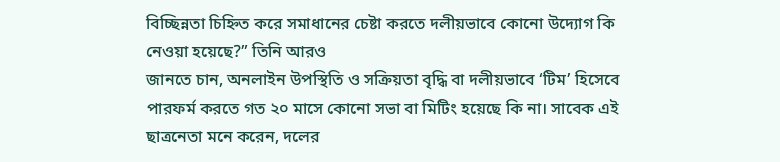বিচ্ছিন্নতা চিহ্নিত করে সমাধানের চেষ্টা করতে দলীয়ভাবে কোনো উদ্যোগ কি নেওয়া হয়েছে?” তিনি আরও
জানতে চান, অনলাইন উপস্থিতি ও সক্রিয়তা বৃদ্ধি বা দলীয়ভাবে ‘টিম’ হিসেবে পারফর্ম করতে গত ২০ মাসে কোনো সভা বা মিটিং হয়েছে কি না। সাবেক এই ছাত্রনেতা মনে করেন, দলের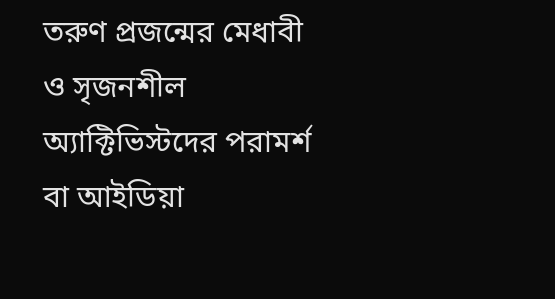তরুণ প্রজন্মের মেধাবী ও সৃজনশীল অ্যাক্টিভিস্টদের পরামর্শ বা আইডিয়া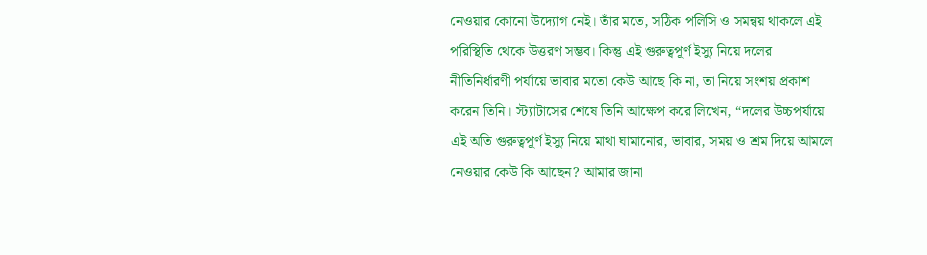নেওয়ার কোনো উদ্যোগ নেই। তাঁর মতে, সঠিক পলিসি ও সমন্বয় থাকলে এই পরিস্থিতি থেকে উত্তরণ সম্ভব। কিন্তু এই গুরুত্বপূর্ণ ইস্যু নিয়ে দলের নীতিনির্ধারণী পর্যায়ে ভাবার মতো কেউ আছে কি না, তা নিয়ে সংশয় প্রকাশ করেন তিনি। স্ট্যাটাসের শেষে তিনি আক্ষেপ করে লিখেন, “দলের উচ্চপর্যায়ে এই অতি গুরুত্বপূর্ণ ইস্যু নিয়ে মাথা ঘামানোর, ভাবার, সময় ও শ্রম দিয়ে আমলে নেওয়ার কেউ কি আছেন? আমার জানা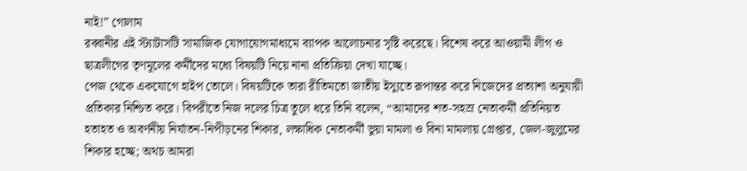নাই!” গোলাম
রব্বানীর এই স্ট্যাটাসটি সামাজিক যোগাযোগমাধ্যমে ব্যাপক আলোচনার সৃষ্টি করেছে। বিশেষ করে আওয়ামী লীগ ও ছাত্রলীগের তৃণমূলের কর্মীদের মধ্যে বিষয়টি নিয়ে নানা প্রতিক্রিয়া দেখা যাচ্ছে।
পেজ থেকে একযোগে হাইপ তোলে। বিষয়টিকে তারা রীতিমতো জাতীয় ইস্যুতে রূপান্তর করে নিজেদের প্রত্যাশা অনুযায়ী প্রতিকার নিশ্চিত করে। বিপরীতে নিজ দলের চিত্র তুলে ধরে তিনি বলেন, “আমাদের শত-সহস্র নেতাকর্মী প্রতিনিয়ত হতাহত ও অবর্ণনীয় নির্যাতন-নিপীড়নের শিকার, লক্ষাধিক নেতাকর্মী ভুয়া মামলা ও বিনা মামলায় গ্রেপ্তার, জেল-জুলুমের শিকার হচ্ছে; অথচ আমরা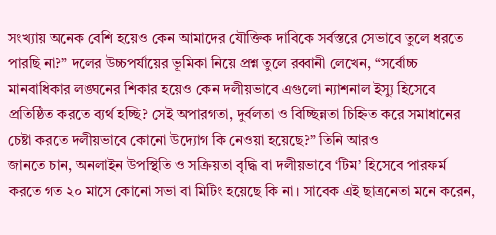সংখ্যায় অনেক বেশি হয়েও কেন আমাদের যৌক্তিক দাবিকে সর্বস্তরে সেভাবে তুলে ধরতে পারছি না?” দলের উচ্চপর্যায়ের ভূমিকা নিয়ে প্রশ্ন তুলে রব্বানী লেখেন, “সর্বোচ্চ মানবাধিকার লঙ্ঘনের শিকার হয়েও কেন দলীয়ভাবে এগুলো ন্যাশনাল ইস্যু হিসেবে প্রতিষ্ঠিত করতে ব্যর্থ হচ্ছি? সেই অপারগতা, দুর্বলতা ও বিচ্ছিন্নতা চিহ্নিত করে সমাধানের চেষ্টা করতে দলীয়ভাবে কোনো উদ্যোগ কি নেওয়া হয়েছে?” তিনি আরও
জানতে চান, অনলাইন উপস্থিতি ও সক্রিয়তা বৃদ্ধি বা দলীয়ভাবে ‘টিম’ হিসেবে পারফর্ম করতে গত ২০ মাসে কোনো সভা বা মিটিং হয়েছে কি না। সাবেক এই ছাত্রনেতা মনে করেন,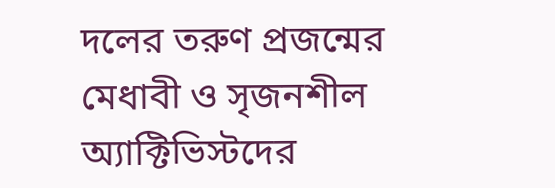দলের তরুণ প্রজন্মের মেধাবী ও সৃজনশীল অ্যাক্টিভিস্টদের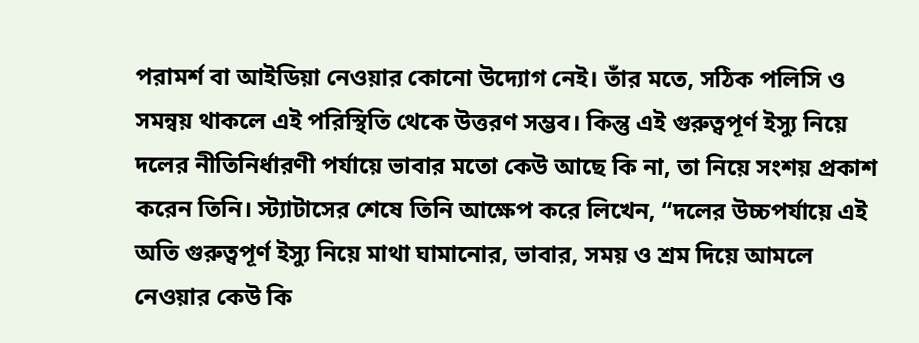পরামর্শ বা আইডিয়া নেওয়ার কোনো উদ্যোগ নেই। তাঁর মতে, সঠিক পলিসি ও সমন্বয় থাকলে এই পরিস্থিতি থেকে উত্তরণ সম্ভব। কিন্তু এই গুরুত্বপূর্ণ ইস্যু নিয়ে দলের নীতিনির্ধারণী পর্যায়ে ভাবার মতো কেউ আছে কি না, তা নিয়ে সংশয় প্রকাশ করেন তিনি। স্ট্যাটাসের শেষে তিনি আক্ষেপ করে লিখেন, “দলের উচ্চপর্যায়ে এই অতি গুরুত্বপূর্ণ ইস্যু নিয়ে মাথা ঘামানোর, ভাবার, সময় ও শ্রম দিয়ে আমলে নেওয়ার কেউ কি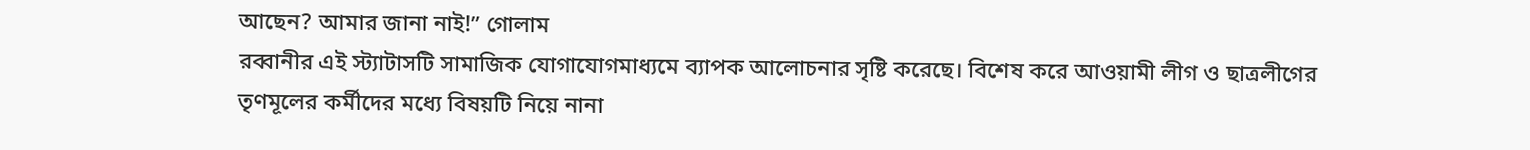আছেন? আমার জানা নাই!” গোলাম
রব্বানীর এই স্ট্যাটাসটি সামাজিক যোগাযোগমাধ্যমে ব্যাপক আলোচনার সৃষ্টি করেছে। বিশেষ করে আওয়ামী লীগ ও ছাত্রলীগের তৃণমূলের কর্মীদের মধ্যে বিষয়টি নিয়ে নানা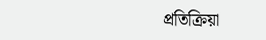প্রতিক্রিয়া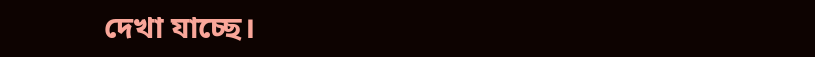দেখা যাচ্ছে।